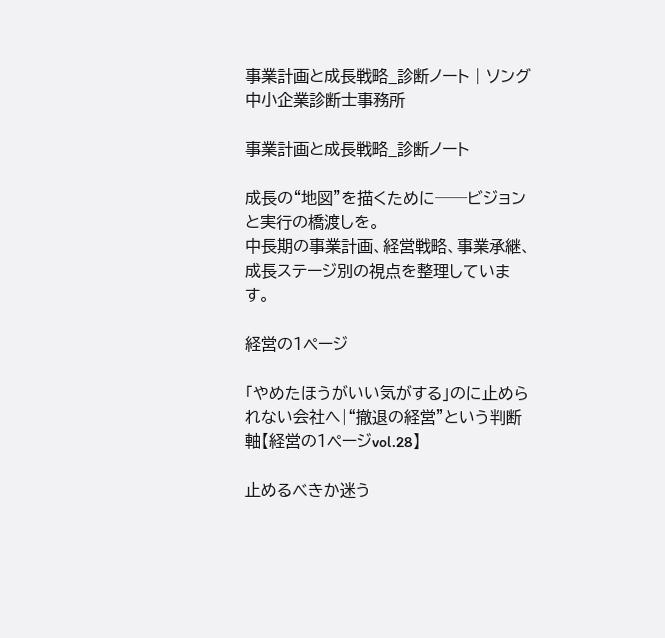事業計画と成長戦略_診断ノート | ソング中小企業診断士事務所

事業計画と成長戦略_診断ノート

成長の“地図”を描くために──ビジョンと実行の橋渡しを。
中長期の事業計画、経営戦略、事業承継、成長ステージ別の視点を整理しています。

経営の1ページ

「やめたほうがいい気がする」のに止められない会社へ|“撤退の経営”という判断軸【経営の1ページvol.28】

止めるべきか迷う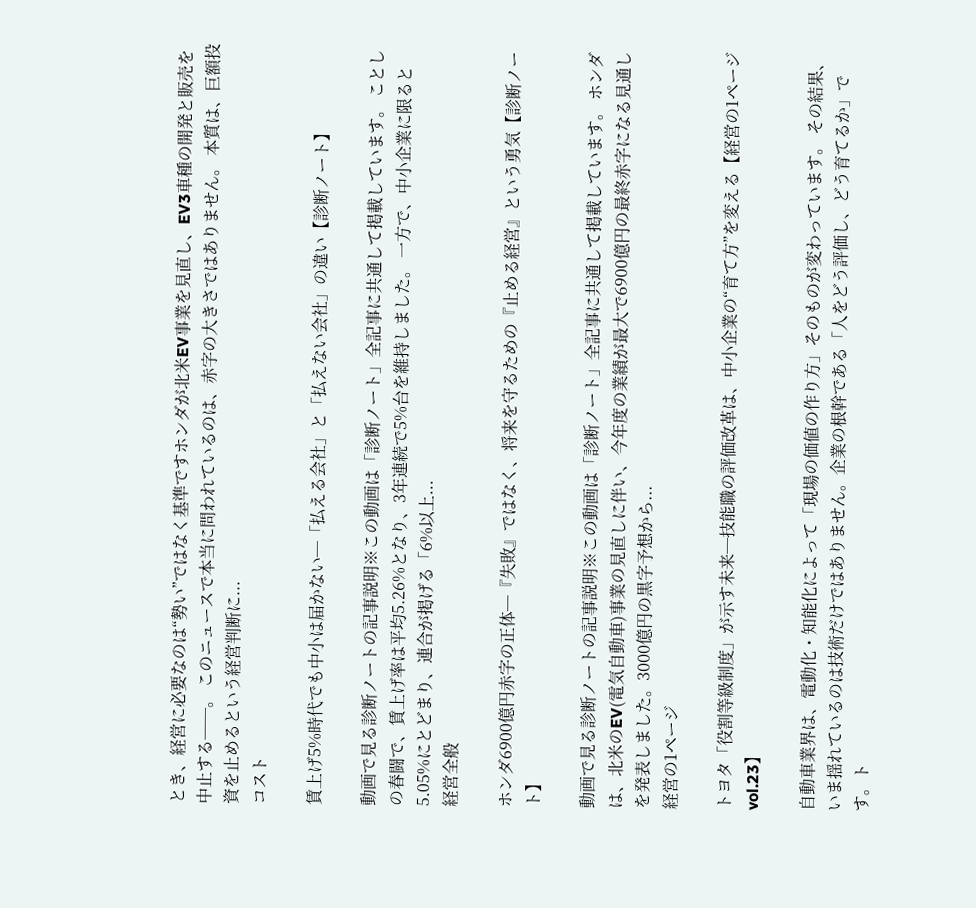とき、経営に必要なのは“勢い”ではなく基準ですホンダが北米EV事業を見直し、EV3車種の開発と販売を中止する──。 このニュースで本当に問われているのは、赤字の大きさではありません。 本質は、巨額投資を止めるという経営判断に...
コスト

賃上げ5%時代でも中小は届かない─「払える会社」と「払えない会社」の違い【診断ノート】

動画で見る診断ノートの記事説明※この動画は「診断ノート」全記事に共通して掲載しています。 ことしの春闘で、賃上げ率は平均5.26%となり、3年連続で5%台を維持しました。 一方で、中小企業に限ると5.05%にとどまり、連合が掲げる「6%以上...
経営全般

ホンダ6900億円赤字の正体─『失敗』ではなく、将来を守るための『止める経営』という勇気【診断ノート】

動画で見る診断ノートの記事説明※この動画は「診断ノート」全記事に共通して掲載しています。 ホンダは、北米のEV(電気自動車)事業の見直しに伴い、今年度の業績が最大で6900億円の最終赤字になる見通しを発表しました。3000億円の黒字予想から...
経営の1ページ

トヨタ「役割等級制度」が示す未来─技能職の評価改革は、中小企業の“育て方”を変える【経営の1ページvol.23】

自動車業界は、電動化・知能化によって「現場の価値の作り方」そのものが変わっています。 その結果、いま揺れているのは技術だけではありません。企業の根幹である「人をどう評価し、どう育てるか」です。ト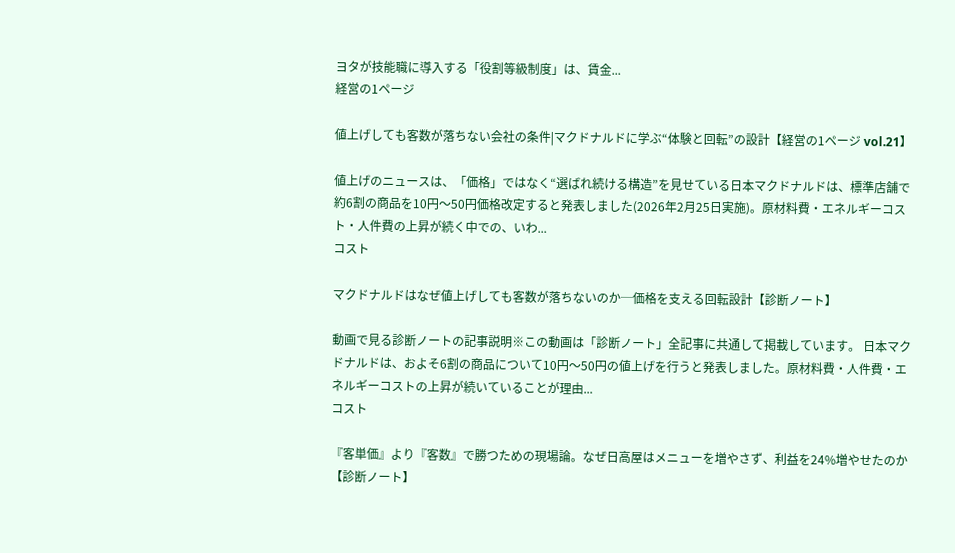ヨタが技能職に導入する「役割等級制度」は、賃金...
経営の1ページ

値上げしても客数が落ちない会社の条件|マクドナルドに学ぶ“体験と回転”の設計【経営の1ページ vol.21】

値上げのニュースは、「価格」ではなく“選ばれ続ける構造”を見せている日本マクドナルドは、標準店舗で約6割の商品を10円〜50円価格改定すると発表しました(2026年2月25日実施)。原材料費・エネルギーコスト・人件費の上昇が続く中での、いわ...
コスト

マクドナルドはなぜ値上げしても客数が落ちないのか─価格を支える回転設計【診断ノート】

動画で見る診断ノートの記事説明※この動画は「診断ノート」全記事に共通して掲載しています。 日本マクドナルドは、およそ6割の商品について10円〜50円の値上げを行うと発表しました。原材料費・人件費・エネルギーコストの上昇が続いていることが理由...
コスト

『客単価』より『客数』で勝つための現場論。なぜ日高屋はメニューを増やさず、利益を24%増やせたのか【診断ノート】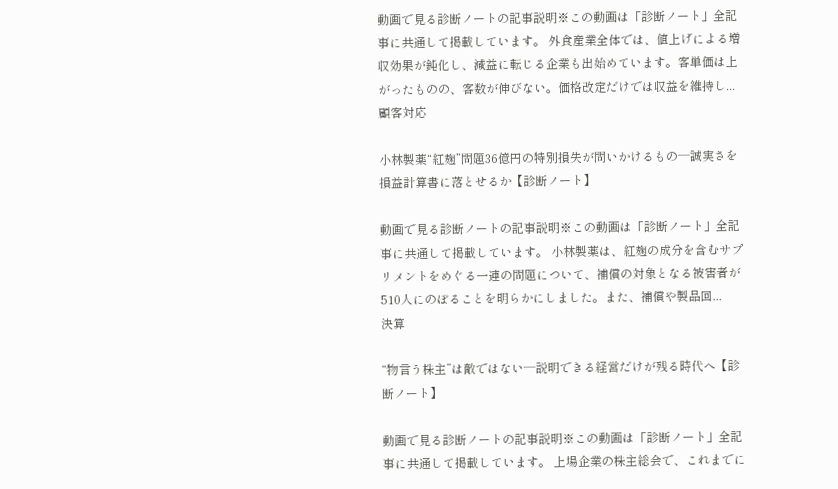動画で見る診断ノートの記事説明※この動画は「診断ノート」全記事に共通して掲載しています。 外食産業全体では、値上げによる増収効果が鈍化し、減益に転じる企業も出始めています。客単価は上がったものの、客数が伸びない。価格改定だけでは収益を維持し...
顧客対応

小林製薬“紅麹”問題36億円の特別損失が問いかけるもの─誠実さを損益計算書に落とせるか【診断ノート】

動画で見る診断ノートの記事説明※この動画は「診断ノート」全記事に共通して掲載しています。 小林製薬は、紅麹の成分を含むサプリメントをめぐる一連の問題について、補償の対象となる被害者が510人にのぼることを明らかにしました。また、補償や製品回...
決算

“物言う株主”は敵ではない─説明できる経営だけが残る時代へ【診断ノート】

動画で見る診断ノートの記事説明※この動画は「診断ノート」全記事に共通して掲載しています。 上場企業の株主総会で、これまでに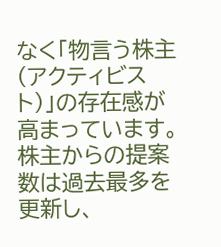なく「物言う株主(アクティビスト)」の存在感が高まっています。株主からの提案数は過去最多を更新し、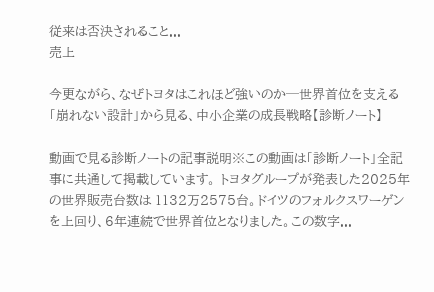従来は否決されること...
売上

今更ながら、なぜトヨタはこれほど強いのか─世界首位を支える「崩れない設計」から見る、中小企業の成長戦略【診断ノート】

動画で見る診断ノートの記事説明※この動画は「診断ノート」全記事に共通して掲載しています。 トヨタグループが発表した2025年の世界販売台数は 1132万2575台。ドイツのフォルクスワーゲンを上回り、6年連続で世界首位となりました。この数字...